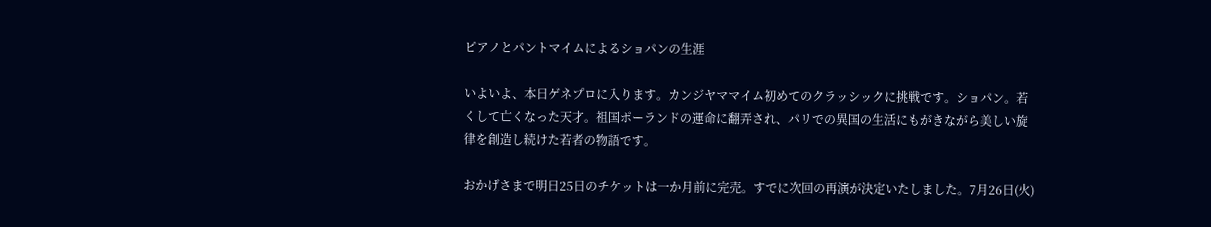ピアノとパントマイムによるショパンの生涯

いよいよ、本日ゲネプロに入ります。カンジヤママイム初めてのクラッシックに挑戦です。ショパン。若くして亡くなった天才。祖国ポーランドの運命に翻弄され、パリでの異国の生活にもがきながら美しい旋律を創造し続けた若者の物語です。

おかげさまで明日25日のチケットは一か月前に完売。すでに次回の再演が決定いたしました。7月26日(火)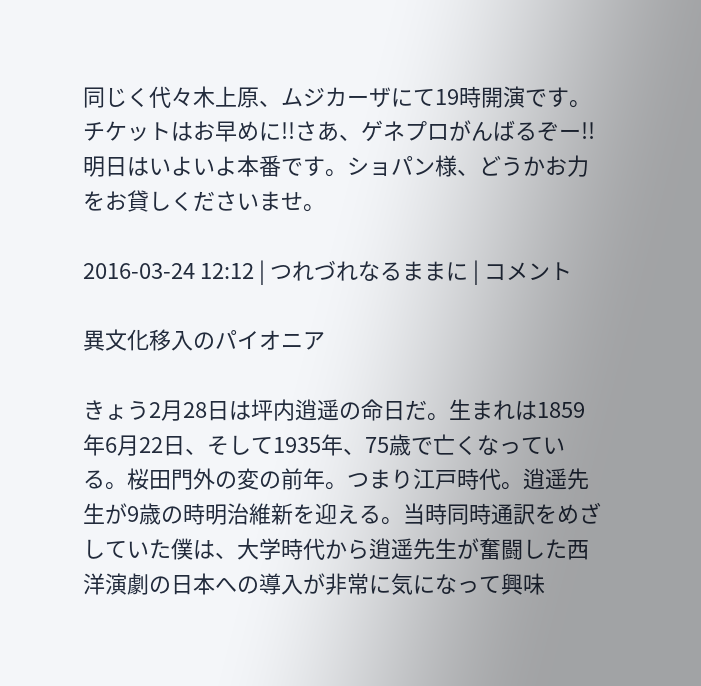同じく代々木上原、ムジカーザにて19時開演です。チケットはお早めに!!さあ、ゲネプロがんばるぞー!!明日はいよいよ本番です。ショパン様、どうかお力をお貸しくださいませ。

2016-03-24 12:12 | つれづれなるままに | コメント

異文化移入のパイオニア

きょう2月28日は坪内逍遥の命日だ。生まれは1859年6月22日、そして1935年、75歳で亡くなっている。桜田門外の変の前年。つまり江戸時代。逍遥先生が9歳の時明治維新を迎える。当時同時通訳をめざしていた僕は、大学時代から逍遥先生が奮闘した西洋演劇の日本への導入が非常に気になって興味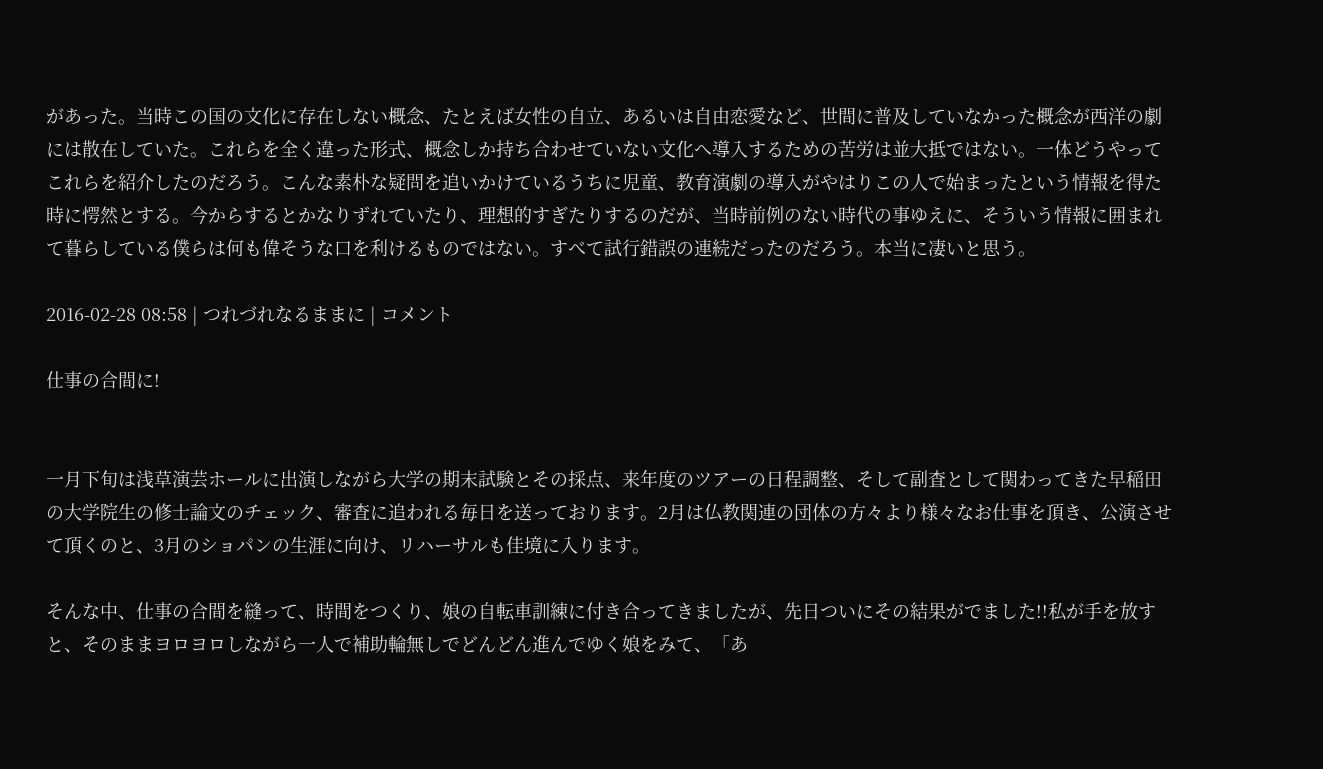があった。当時この国の文化に存在しない概念、たとえば女性の自立、あるいは自由恋愛など、世間に普及していなかった概念が西洋の劇には散在していた。これらを全く違った形式、概念しか持ち合わせていない文化へ導入するための苦労は並大抵ではない。一体どうやってこれらを紹介したのだろう。こんな素朴な疑問を追いかけているうちに児童、教育演劇の導入がやはりこの人で始まったという情報を得た時に愕然とする。今からするとかなりずれていたり、理想的すぎたりするのだが、当時前例のない時代の事ゆえに、そういう情報に囲まれて暮らしている僕らは何も偉そうな口を利けるものではない。すべて試行錯誤の連続だったのだろう。本当に凄いと思う。

2016-02-28 08:58 | つれづれなるままに | コメント

仕事の合間に!


一月下旬は浅草演芸ホールに出演しながら大学の期末試験とその採点、来年度のツアーの日程調整、そして副査として関わってきた早稲田の大学院生の修士論文のチェック、審査に追われる毎日を送っております。2月は仏教関連の団体の方々より様々なお仕事を頂き、公演させて頂くのと、3月のショパンの生涯に向け、リハーサルも佳境に入ります。

そんな中、仕事の合間を縫って、時間をつくり、娘の自転車訓練に付き合ってきましたが、先日ついにその結果がでました!!私が手を放すと、そのままヨロヨロしながら一人で補助輪無しでどんどん進んでゆく娘をみて、「あ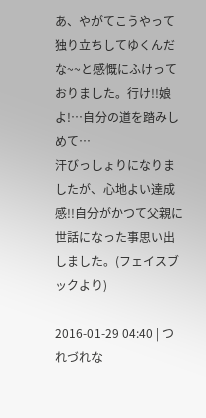あ、やがてこうやって独り立ちしてゆくんだな~~と感慨にふけっておりました。行け!!娘よ!…自分の道を踏みしめて…
汗びっしょりになりましたが、心地よい達成感!!自分がかつて父親に世話になった事思い出しました。(フェイスブックより)

2016-01-29 04:40 | つれづれな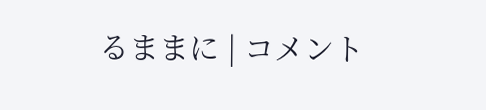るままに | コメント